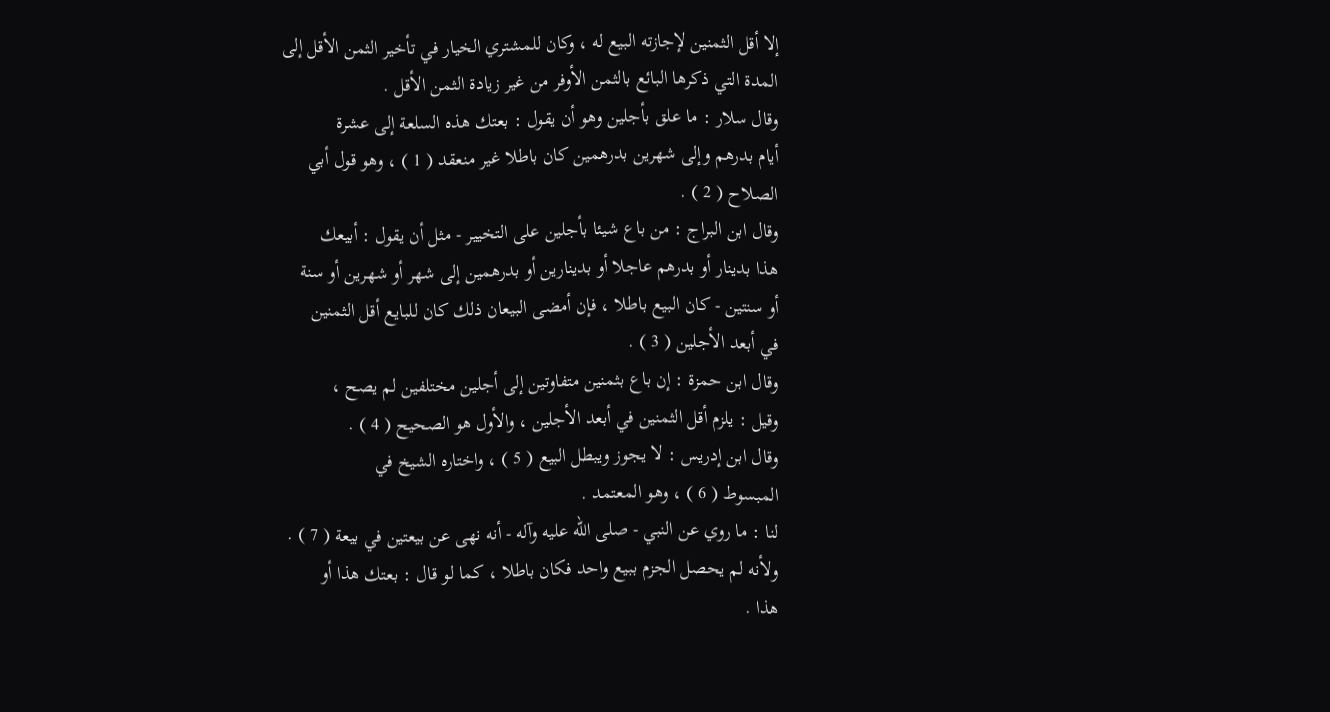إلا أقل الثمنين لإجازته البيع له ، وكان للمشتري الخيار في تأخير الثمن الأقل إلى
المدة التي ذكرها البائع بالثمن الأوفر من غير زيادة الثمن الأقل .
وقال سلار : ما علق بأجلين وهو أن يقول : بعتك هذه السلعة إلى عشرة
أيام بدرهم وإلى شهرين بدرهمين كان باطلا غير منعقد ( 1 ) ، وهو قول أبي
الصلاح ( 2 ) .
وقال ابن البراج : من باع شيئا بأجلين على التخيير - مثل أن يقول : أبيعك
هذا بدينار أو بدرهم عاجلا أو بدينارين أو بدرهمين إلى شهر أو شهرين أو سنة
أو سنتين - كان البيع باطلا ، فإن أمضى البيعان ذلك كان للبايع أقل الثمنين
في أبعد الأجلين ( 3 ) .
وقال ابن حمزة : إن باع بثمنين متفاوتين إلى أجلين مختلفين لم يصح ،
وقيل : يلزم أقل الثمنين في أبعد الأجلين ، والأول هو الصحيح ( 4 ) .
وقال ابن إدريس : لا يجوز ويبطل البيع ( 5 ) ، واختاره الشيخ في
المبسوط ( 6 ) ، وهو المعتمد .
لنا : ما روي عن النبي - صلى الله عليه وآله - أنه نهى عن بيعتين في بيعة ( 7 ) .
ولأنه لم يحصل الجزم ببيع واحد فكان باطلا ، كما لو قال : بعتك هذا أو
هذا .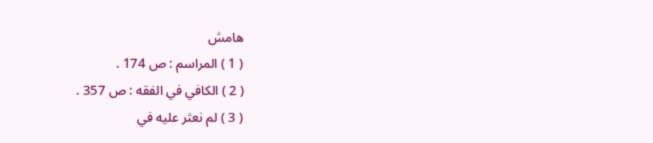هامش
( 1 ) المراسم : ص 174 .
( 2 ) الكافي في الفقه : ص 357 .
( 3 ) لم نعثر عليه في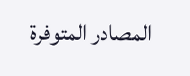المصادر المتوفرة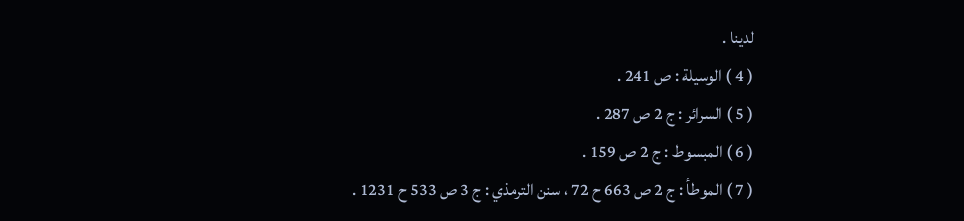لدينا .
( 4 ) الوسيلة : ص 241 .
( 5 ) السرائر : ج 2 ص 287 .
( 6 ) المبسوط : ج 2 ص 159 .
( 7 ) الموطأ : ج 2 ص 663 ح 72 ، سنن الترمذي : ج 3 ص 533 ح 1231 .